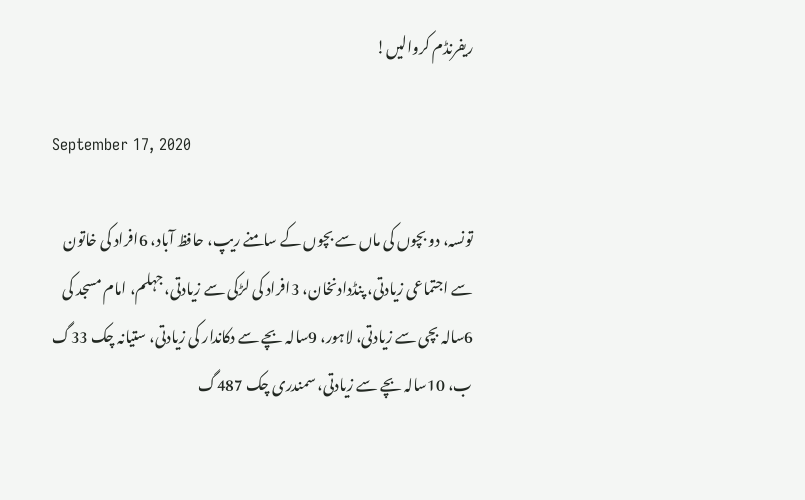ریفرنڈم کروالیں!

September 17, 2020

تونسہ، دو بچوں کی ماں سے بچوں کے سامنے ریپ، حافظ آباد، 6افراد کی خاتون سے اجتماعی زیادتی، پنڈدادنخان، 3افراد کی لڑکی سے زیادتی، جہلم، امام مسجد کی 6سالہ بچی سے زیادتی، لاہور، 9سالہ بچے سے دکاندار کی زیادتی، ستیانہ چک 33گ ب، 10سالہ بچے سے زیادتی، سمندری چک 487گ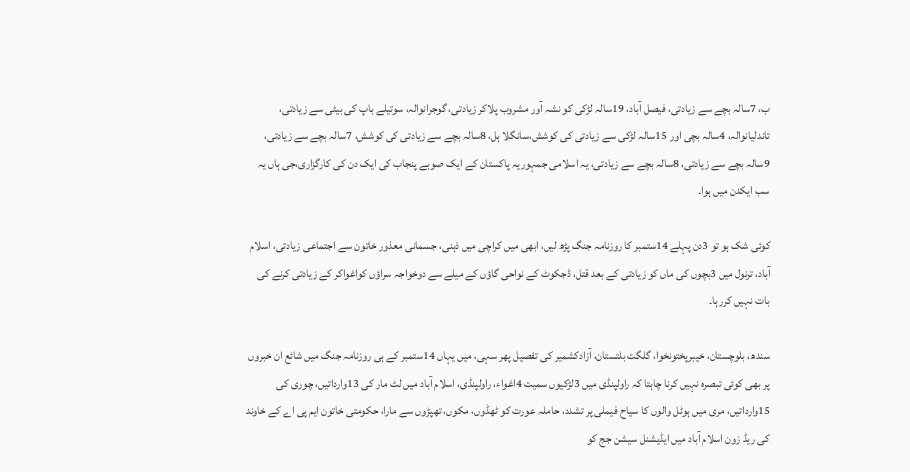ب، 7سالہ بچے سے زیادتی، فیصل آباد، 19سالہ لڑکی کو نشہ آور مشروب پلاکر زیادتی، گوجرانوالہ، سوتیلے باپ کی بیٹی سے زیادتی، تاندلیانوالہ، 4سالہ بچی اور 15سالہ لڑکی سے زیادتی کی کوشش،سانگلا ہل، 8سالہ بچے سے زیادتی کی کوشش، 7سالہ بچے سے زیادتی، 9سالہ بچے سے زیادتی، 8سالہ بچے سے زیادتی، یہ اسلامی جمہوریہ پاکستان کے ایک صوبے پنجاب کی ایک دن کی کارگزاری،جی ہاں یہ سب ایکدن میں ہوا۔

کوئی شک ہو تو 3دن پہلے 14ستمبر کا روزنامہ جنگ پڑھ لیں، ابھی میں کراچی میں ذہنی، جسمانی معذور خاتون سے اجتماعی زیادتی، اسلام آباد، ترنول میں 3بچوں کی ماں کو زیادتی کے بعد قتل، ڈجکوٹ کے نواحی گاؤں کے میلے سے دوخواجہ سراؤں کواغواکر کے زیادتی کرنے کی بات نہیں کررہا۔

سندھ، بلوچستان، خیبرپختونخوا، گلگت بلتستان، آزادکشمیر کی تفصیل پھر سہی، میں یہاں 14ستمبر کے ہی روزنامہ جنگ میں شائع ان خبروں پر بھی کوئی تبصرہ نہیں کرنا چاہتا کہ راولپنڈی میں 3لڑکیوں سمیت 4اغواء، راولپنڈی، اسلام آباد میں لٹ مار کی 13وارداتیں، چوری کی 15وارداتیں، مری میں ہوٹل والوں کا سیاح فیملی پر تشدد، حاملہ عورت کو ٹھڈوں، مکوں، تھپڑوں سے مارا، حکومتی خاتون ایم پی اے کے خاوند کی ریڈ زون اسلام آباد میں ایڈیشنل سیشن جج کو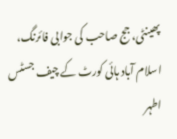پھینٹی، جج صاحب کی جوابی فائرنگ، اسلام آباد ہائی کورٹ کے چیف جسٹس اطہر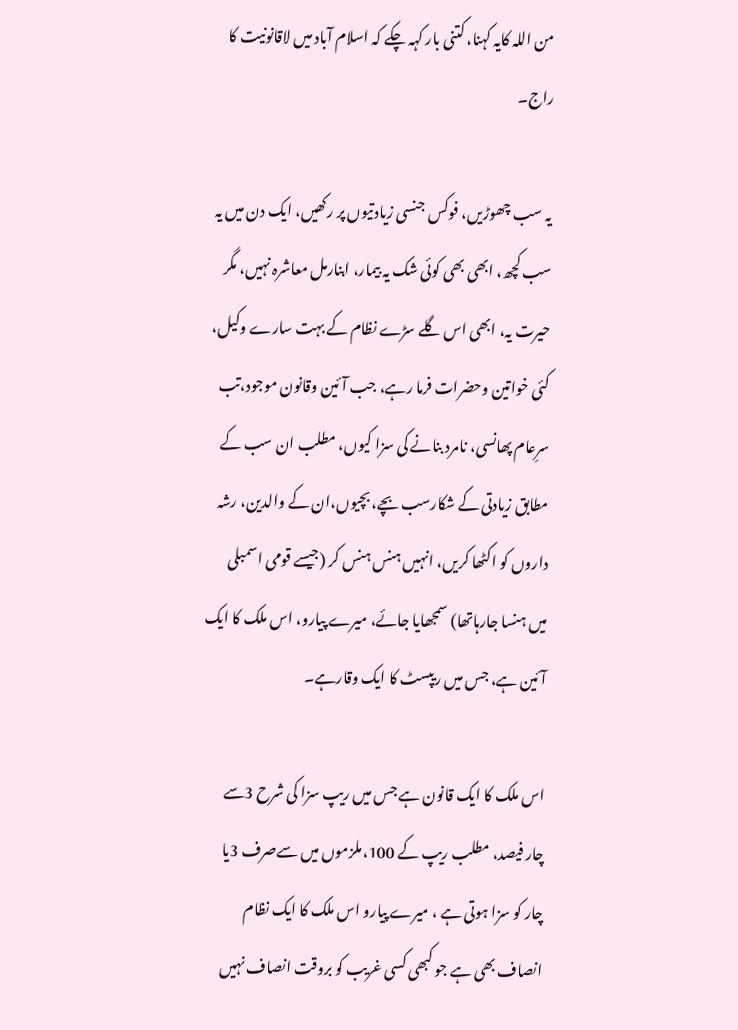من اللہ کایہ کہنا، کتنی بار کہہ چکے کہ اسلام آباد میں لاقانونیت کا راج۔

یہ سب چھوڑیں، فوکس جنسی زیادتیوں پر رکھیں، ایک دن میں یہ سب کچھ، ابھی بھی کوئی شک یہ بیمار، ابنارمل معاشرہ نہیں، مگر حیرت یہ، ابھی اس گلے سڑے نظام کے بہت سارے وکیل، کئی خواتین وحضرات فرما رہے، جب آئین وقانون موجود،تب سرِعام پھانسی، نامرد بنانے کی سزا کیوں، مطلب ان سب کے مطابق زیادتی کے شکارسب بچے، بچیوں،ان کے والدین، رشہ داروں کو اکٹھا کریں، انہیں ہنس ہنس کر (جیسے قومی اسمبلی میں ہنسا جارہاتھا) سمجھایا جائے، میرے پیارو، اس ملک کا ایک آئین ہے، جس میں ریپسٹ کا ایک وقارہے۔

اس ملک کا ایک قانون ہے جس میں ریپ سزا کی شرح 3سے چار فیصد، مطلب ریپ کے 100،ملزموں میں سےصرف 3یا چار کو سزا ہوتی ہے ، میرے پیارو اس ملک کا ایک نظام انصاف بھی ہے جو کبھی کسی غریب کو بروقت انصاف نہیں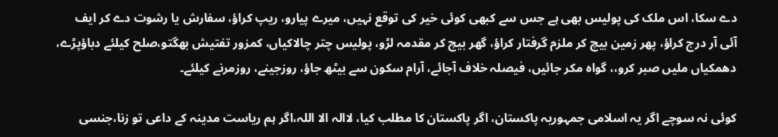دے سکا، اس ملک کی پولیس بھی ہے جس سے کبھی کوئی خیر کی توقع نہیں، میرے پیارو، ریپ کراؤ، سفارش یا رشوت دے کر ایف آئی آر درج کراؤ، پھر زمین بیچ کر ملزم گرفتار کراؤ، گھر بیچ کر مقدمہ لڑو، پولیس چتر چالاکیاں، کمزور تفتیش بھگتو،صلح کیلئے دباؤپڑے، دھمکیاں ملیں صبر کرو،، گواہ مکر جائیں، فیصلہ خلاف آجائے، آرام سکون سے بیٹھ جاؤ، روزجینے، روزمرنے کیلئے۔

کوئی نہ سوچے اگر یہ اسلامی جمہوریہ پاکستان، اگر پاکستان کا مطلب کیا، لاالہ الا اللہ،اگر ہم ریاست مدینہ کے داعی تو زنا،جنسی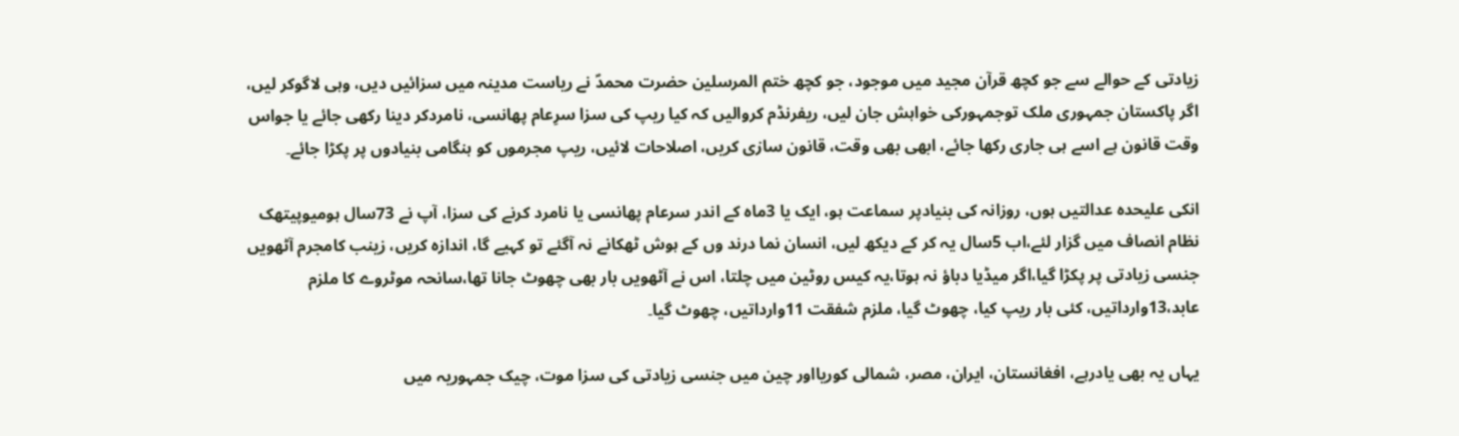زیادتی کے حوالے سے جو کچھ قرآن مجید میں موجود، جو کچھ ختم المرسلین حضرت محمدؐ نے ریاست مدینہ میں سزائیں دیں، وہی لاگوکر لیں، اگر پاکستان جمہوری ملک توجمہورکی خواہش جان لیں، ریفرنڈم کروالیں کہ کیا ریپ کی سزا سرِعام پھانسی، نامردکر دینا رکھی جائے یا جواس وقت قانون ہے اسے ہی جاری رکھا جائے، ابھی بھی وقت، قانون سازی کریں، اصلاحات لائیں، ریپ مجرموں کو ہنگامی بنیادوں پر پکڑا جائے۔

انکی علیحدہ عدالتیں ہوں، روزانہ کی بنیادپر سماعت ہو، ایک یا 3ماہ کے اندر سرعام پھانسی یا نامرد کرنے کی سزا، آپ نے 73سال ہومیوپیتھک نظام انصاف میں گزار لئے،اب 5سال یہ کر کے دیکھ لیں، انسان نما درند وں کے ہوش ٹھکانے نہ آگئے تو کہیے گا، اندازہ کریں، زینب کامجرم آٹھویں جنسی زیادتی پر پکڑا گیا،اگر میڈیا دباؤ نہ ہوتا،یہ کیس روٹین میں چلتا، اس نے آٹھویں بار بھی چھوٹ جانا تھا،سانحہ موٹروے کا ملزم عابد،13وارداتیں، کئی بار ریپ کیا، چھوٹ گیا، ملزم شفقت 11وارداتیں، چھوٹ گیا۔

یہاں یہ بھی یادرہے، افغانستان، ایران، مصر، شمالی کوریااور چین میں جنسی زیادتی کی سزا موت، چیک جمہوریہ میں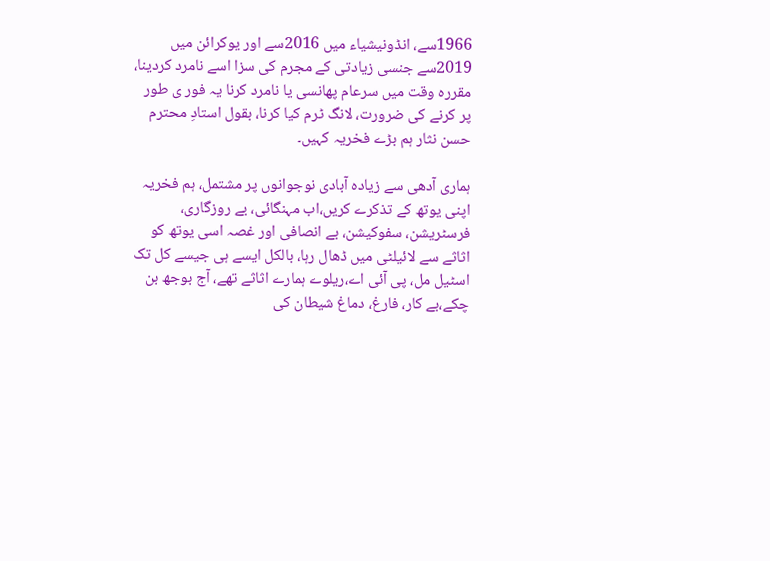1966سے، انڈونیشیاء میں 2016سے اور یوکرائن میں 2019سے جنسی زیادتی کے مجرم کی سزا اسے نامرد کردینا، مقررہ وقت میں سرعام پھانسی یا نامرد کرنا یہ فور ی طور پر کرنے کی ضرورت، لانگ ٹرم کیا کرنا، بقول استادِ محترم حسن نثار ہم بڑے فخریہ کہیں۔

ہماری آدھی سے زیادہ آبادی نوجوانوں پر مشتمل، ہم فخریہ اپنی یوتھ کے تذکرے کریں،اب مہنگائی، بے روزگاری، فرسٹریشن، سفوکیشن، بے انصافی اور غصہ اسی یوتھ کو اثاثے سے لائیلٹی میں ڈھال رہا، بالکل ایسے ہی جیسے کل تک اسٹیل مل، پی آئی اے،ریلوے ہمارے اثاثے تھے، آج بوجھ بن چکے،بے کار، فارغ، دماغ شیطان کی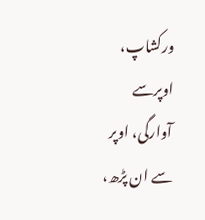ورکشاپ، اوپرسے آوارگی، اوپر سے ان پڑھ،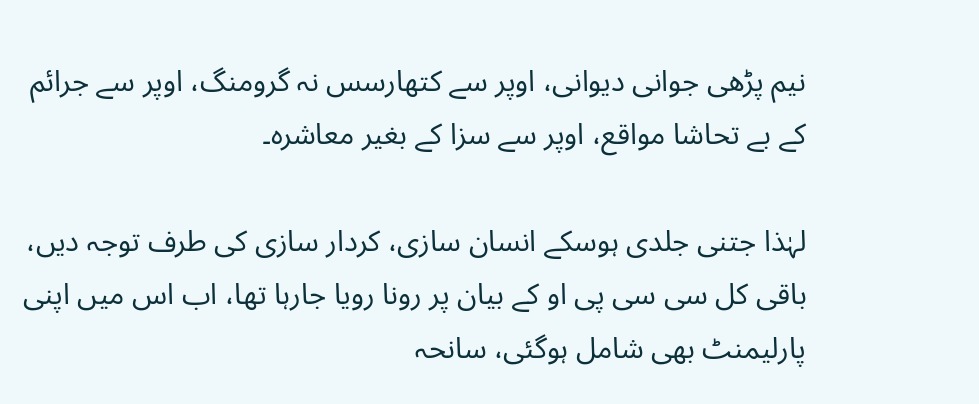نیم پڑھی جوانی دیوانی، اوپر سے کتھارسس نہ گرومنگ، اوپر سے جرائم کے بے تحاشا مواقع، اوپر سے سزا کے بغیر معاشرہ۔

لہٰذا جتنی جلدی ہوسکے انسان سازی، کردار سازی کی طرف توجہ دیں، باقی کل سی سی پی او کے بیان پر رونا رویا جارہا تھا، اب اس میں اپنی پارلیمنٹ بھی شامل ہوگئی، سانحہ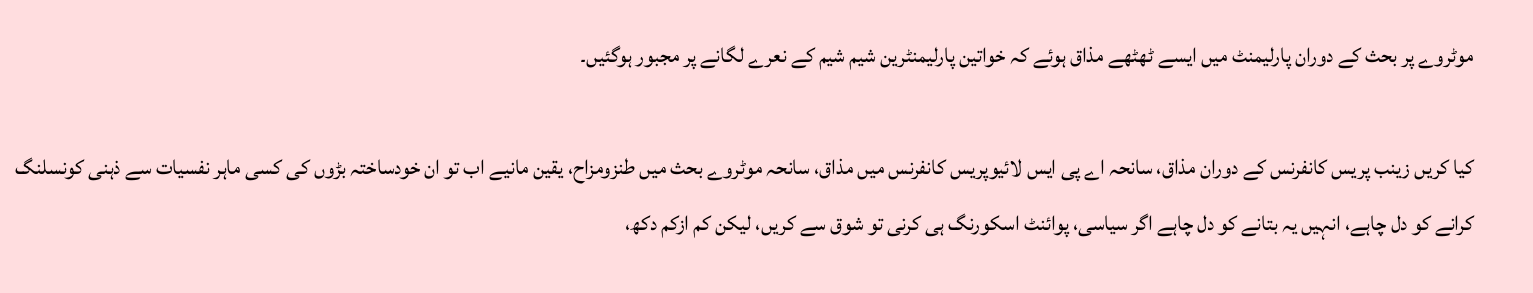موٹروے پر بحث کے دوران پارلیمنٹ میں ایسے ٹھٹھے مذاق ہوئے کہ خواتین پارلیمنٹرین شیم شیم کے نعرے لگانے پر مجبور ہوگئیں۔

کیا کریں زینب پریس کانفرنس کے دوران مذاق، سانحہ اے پی ایس لائیوپریس کانفرنس میں مذاق، سانحہ موٹروے بحث میں طنزومزاح، یقین مانیے اب تو ان خودساختہ بڑوں کی کسی ماہر نفسیات سے ذہنی کونسلنگ کرانے کو دل چاہے، انہیں یہ بتانے کو دل چاہے اگر سیاسی، پوائنٹ اسکورنگ ہی کرنی تو شوق سے کریں، لیکن کم ازکم دکھ،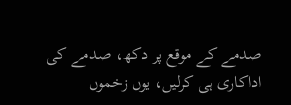صدمے کے موقع پر دکھ، صدمے کی اداکاری ہی کرلیں، یوں زخموں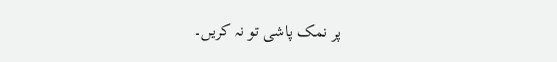پر نمک پاشی تو نہ کریں۔